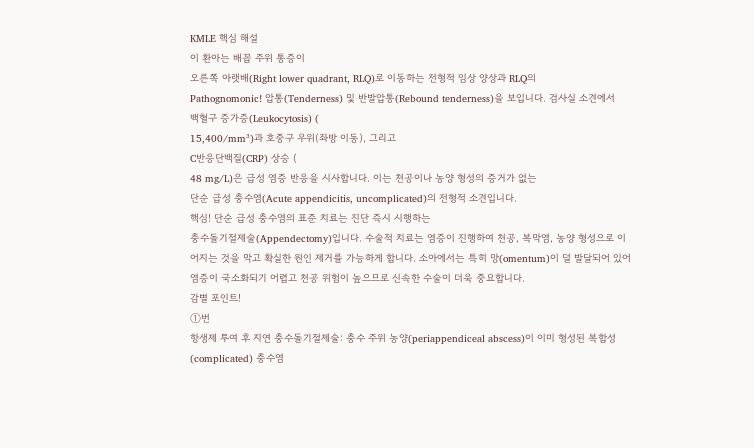KMLE 핵심 해설
이 환아는 배꼽 주위 통증이
오른쪽 아랫배(Right lower quadrant, RLQ)로 이동하는 전형적 임상 양상과 RLQ의
Pathognomonic! 압통(Tenderness) 및 반발압통(Rebound tenderness)을 보입니다. 검사실 소견에서
백혈구 증가증(Leukocytosis) (
15,400/mm³)과 호중구 우위(좌방 이동), 그리고
C반응단백질(CRP) 상승 (
48 mg/L)은 급성 염증 반응을 시사합니다. 이는 천공이나 농양 형성의 증거가 없는
단순 급성 충수염(Acute appendicitis, uncomplicated)의 전형적 소견입니다.
핵심! 단순 급성 충수염의 표준 치료는 진단 즉시 시행하는
충수돌기절제술(Appendectomy)입니다. 수술적 치료는 염증이 진행하여 천공, 복막염, 농양 형성으로 이어지는 것을 막고 확실한 원인 제거를 가능하게 합니다. 소아에서는 특히 망(omentum)이 덜 발달되어 있어 염증이 국소화되기 어렵고 천공 위험이 높으므로 신속한 수술이 더욱 중요합니다.
감별 포인트!
①번
항생제 투여 후 지연 충수돌기절제술: 충수 주위 농양(periappendiceal abscess)이 이미 형성된 복합성(complicated) 충수염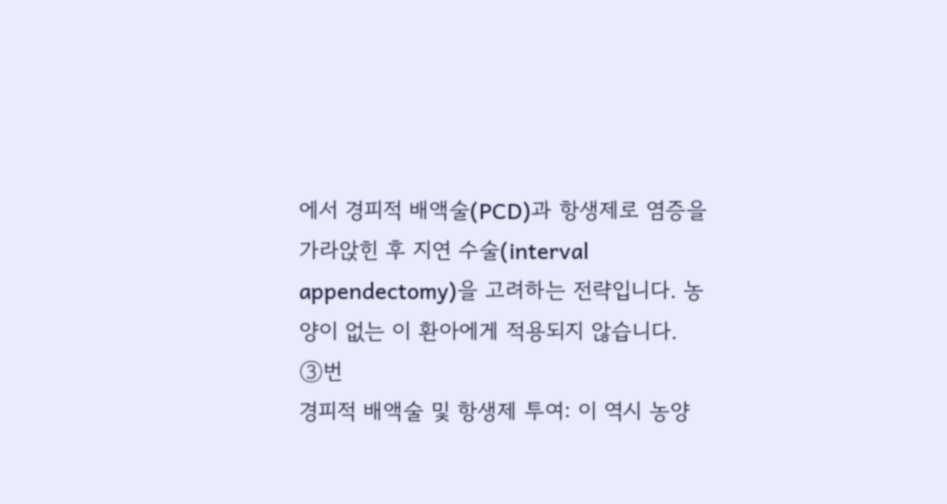에서 경피적 배액술(PCD)과 항생제로 염증을 가라앉힌 후 지연 수술(interval appendectomy)을 고려하는 전략입니다. 농양이 없는 이 환아에게 적용되지 않습니다.
③번
경피적 배액술 및 항생제 투여: 이 역시 농양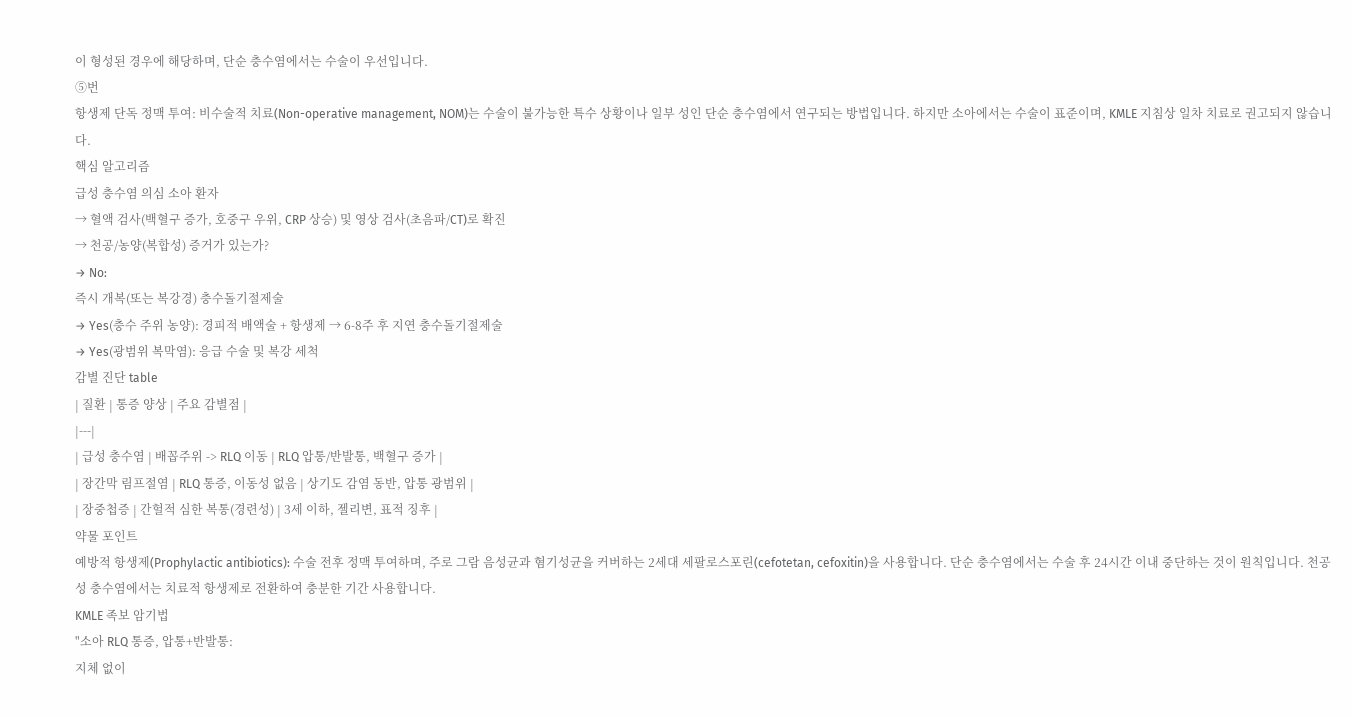이 형성된 경우에 해당하며, 단순 충수염에서는 수술이 우선입니다.
⑤번
항생제 단독 정맥 투여: 비수술적 치료(Non-operative management, NOM)는 수술이 불가능한 특수 상황이나 일부 성인 단순 충수염에서 연구되는 방법입니다. 하지만 소아에서는 수술이 표준이며, KMLE 지침상 일차 치료로 권고되지 않습니다.
핵심 알고리즘
급성 충수염 의심 소아 환자
→ 혈액 검사(백혈구 증가, 호중구 우위, CRP 상승) 및 영상 검사(초음파/CT)로 확진
→ 천공/농양(복합성) 증거가 있는가?
→ No:
즉시 개복(또는 복강경) 충수돌기절제술
→ Yes(충수 주위 농양): 경피적 배액술 + 항생제 → 6-8주 후 지연 충수돌기절제술
→ Yes(광범위 복막염): 응급 수술 및 복강 세척
감별 진단 table
| 질환 | 통증 양상 | 주요 감별점 |
|---|
| 급성 충수염 | 배꼽주위 -> RLQ 이동 | RLQ 압통/반발통, 백혈구 증가 |
| 장간막 림프절염 | RLQ 통증, 이동성 없음 | 상기도 감염 동반, 압통 광범위 |
| 장중첩증 | 간헐적 심한 복통(경련성) | 3세 이하, 젤리변, 표적 징후 |
약물 포인트
예방적 항생제(Prophylactic antibiotics): 수술 전후 정맥 투여하며, 주로 그람 음성균과 혐기성균을 커버하는 2세대 세팔로스포린(cefotetan, cefoxitin)을 사용합니다. 단순 충수염에서는 수술 후 24시간 이내 중단하는 것이 원칙입니다. 천공성 충수염에서는 치료적 항생제로 전환하여 충분한 기간 사용합니다.
KMLE 족보 암기법
"소아 RLQ 통증, 압통+반발통:
지체 없이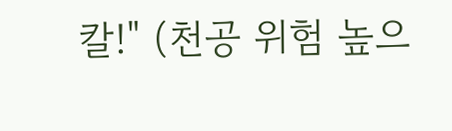칼!" (천공 위험 높으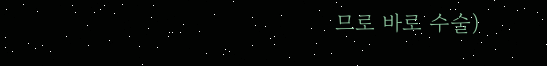므로 바로 수술)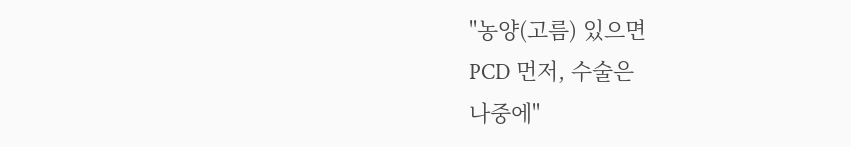"농양(고름) 있으면
PCD 먼저, 수술은
나중에"